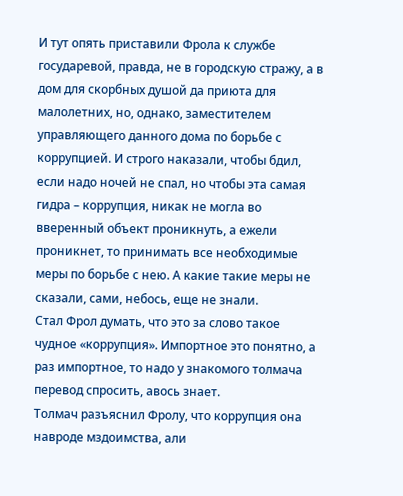И тут опять приставили Фрола к службе государевой, правда, не в городскую стражу, а в дом для скорбных душой да приюта для малолетних, но, однако, заместителем управляющего данного дома по борьбе с коррупцией. И строго наказали, чтобы бдил, если надо ночей не спал, но чтобы эта самая гидра – коррупция, никак не могла во вверенный объект проникнуть, а ежели проникнет, то принимать все необходимые меры по борьбе с нею. А какие такие меры не сказали, сами, небось, еще не знали.
Стал Фрол думать, что это за слово такое чудное «коррупция». Импортное это понятно, а раз импортное, то надо у знакомого толмача перевод спросить, авось знает.
Толмач разъяснил Фролу, что коррупция она навроде мздоимства, али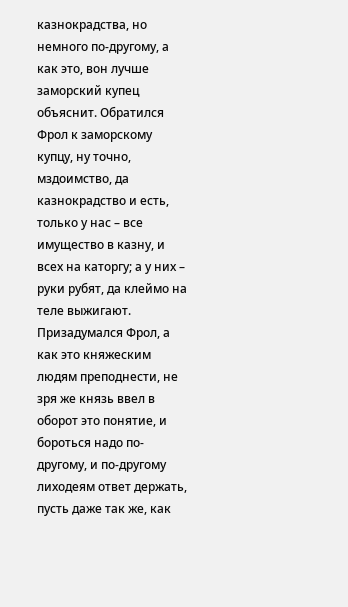казнокрадства, но немного по-другому, а как это, вон лучше заморский купец объяснит. Обратился Фрол к заморскому купцу, ну точно, мздоимство, да казнокрадство и есть, только у нас – все имущество в казну, и всех на каторгу; а у них – руки рубят, да клеймо на теле выжигают.
Призадумался Фрол, а как это княжеским людям преподнести, не зря же князь ввел в оборот это понятие, и бороться надо по-другому, и по-другому лиходеям ответ держать, пусть даже так же, как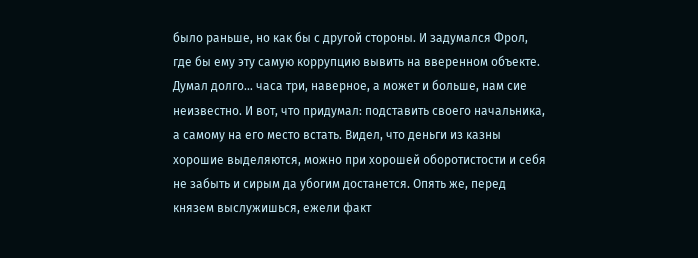было раньше, но как бы с другой стороны. И задумался Фрол, где бы ему эту самую коррупцию вывить на вверенном объекте. Думал долго… часа три, наверное, а может и больше, нам сие неизвестно. И вот, что придумал: подставить своего начальника, а самому на его место встать. Видел, что деньги из казны хорошие выделяются, можно при хорошей оборотистости и себя не забыть и сирым да убогим достанется. Опять же, перед князем выслужишься, ежели факт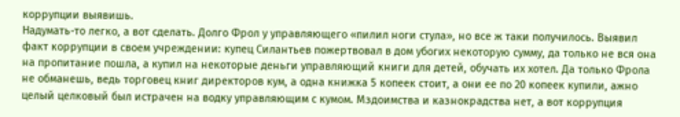коррупции выявишь.
Надумать-то легко, а вот сделать. Долго Фрол у управляющего «пилил ноги стула», но все ж таки получилось. Выявил факт коррупции в своем учреждении: купец Силантьев пожертвовал в дом убогих некоторую сумму, да только не вся она на пропитание пошла, а купил на некоторые деньги управляющий книги для детей, обучать их хотел. Да только Фрола не обманешь, ведь торговец книг директоров кум, а одна книжка 5 копеек стоит, а они ее по 20 копеек купили, ажно целый целковый был истрачен на водку управляющим с кумом. Мздоимства и казнокрадства нет, а вот коррупция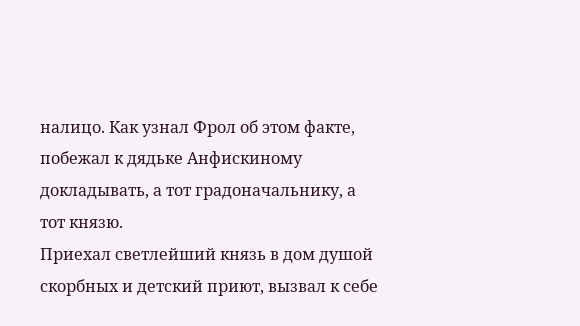налицо. Как узнал Фрол об этом факте, побежал к дядьке Анфискиному докладывать, а тот градоначальнику, а тот князю.
Приехал светлейший князь в дом душой скорбных и детский приют, вызвал к себе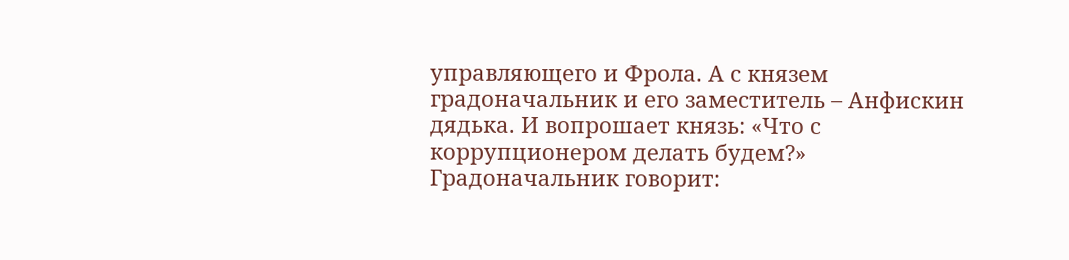управляющего и Фрола. А с князем градоначальник и его заместитель – Анфискин дядька. И вопрошает князь: «Что с коррупционером делать будем?» Градоначальник говорит: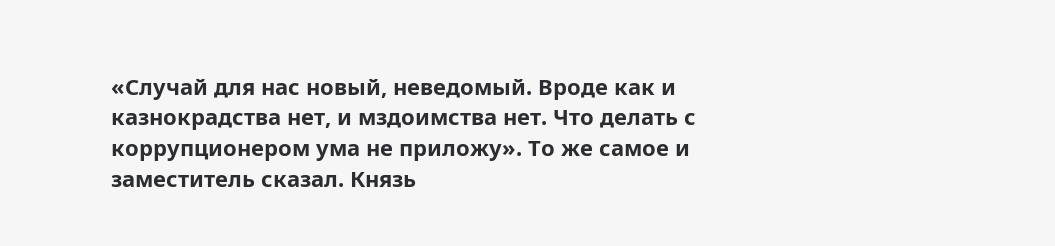«Случай для нас новый, неведомый. Вроде как и казнокрадства нет, и мздоимства нет. Что делать с коррупционером ума не приложу». То же самое и заместитель сказал. Князь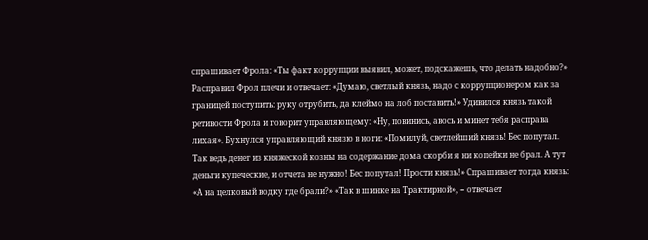спрашивает Фрола: «Ты факт коррупции выявил, может, подскажешь, что делать надобно?» Расправил Фрол плечи и отвечает: «Думаю, светлый князь, надо с коррупционером как за границей поступить: руку отрубить, да клеймо на лоб поставить!» Удивился князь такой ретивости Фрола и говорит управляющему: «Ну, повинись, авось и минет тебя расправа лихая». Бухнулся управляющий князю в ноги: «Помилуй, светлейший князь! Бес попутал. Так ведь денег из княжеской козны на содержание дома скорби я ни копейки не брал. А тут деньги купеческие, и отчета не нужно! Бес попутал! Прости князь!» Спрашивает тогда князь: «А на целковый водку где брали?» «Так в шинке на Трактирной», − отвечает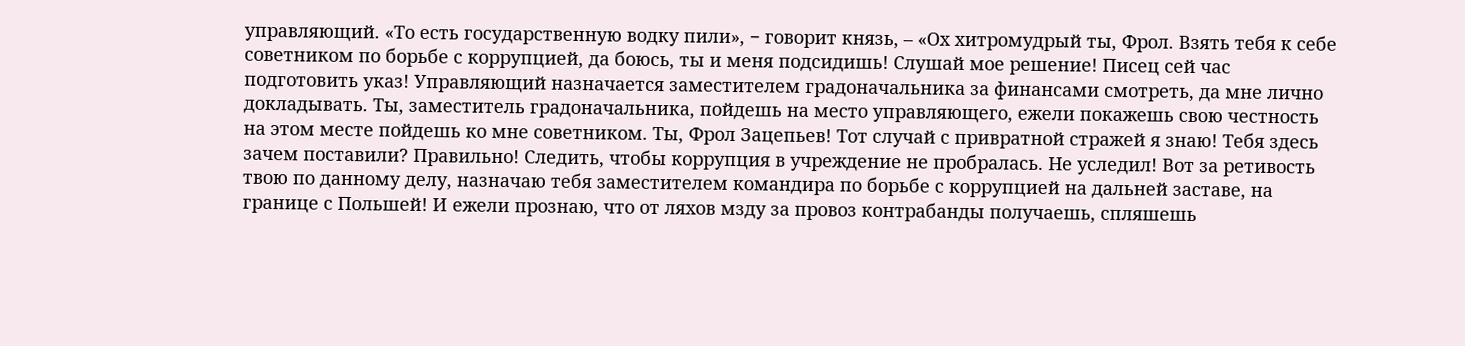управляющий. «То есть государственную водку пили», − говорит князь, – «Ох хитромудрый ты, Фрол. Взять тебя к себе советником по борьбе с коррупцией, да боюсь, ты и меня подсидишь! Слушай мое решение! Писец сей час подготовить указ! Управляющий назначается заместителем градоначальника за финансами смотреть, да мне лично докладывать. Ты, заместитель градоначальника, пойдешь на место управляющего, ежели покажешь свою честность на этом месте пойдешь ко мне советником. Ты, Фрол Зацепьев! Тот случай с привратной стражей я знаю! Тебя здесь зачем поставили? Правильно! Следить, чтобы коррупция в учреждение не пробралась. Не уследил! Вот за ретивость твою по данному делу, назначаю тебя заместителем командира по борьбе с коррупцией на дальней заставе, на границе с Польшей! И ежели прознаю, что от ляхов мзду за провоз контрабанды получаешь, спляшешь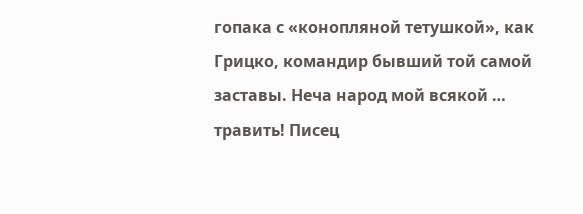гопака с «конопляной тетушкой», как Грицко, командир бывший той самой заставы. Неча народ мой всякой … травить! Писец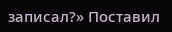записал?» Поставил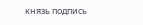князь подпись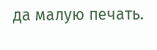да малую печать.